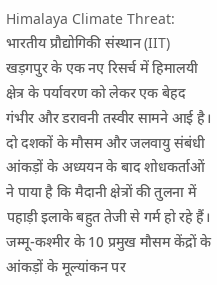Himalaya Climate Threat: भारतीय प्रौद्योगिकी संस्थान (IIT) खड़गपुर के एक नए रिसर्च में हिमालयी क्षेत्र के पर्यावरण को लेकर एक बेहद गंभीर और डरावनी तस्वीर सामने आई है। दो दशकों के मौसम और जलवायु संबंधी आंकड़ों के अध्ययन के बाद शोधकर्ताओं ने पाया है कि मैदानी क्षेत्रों की तुलना में पहाड़ी इलाके बहुत तेजी से गर्म हो रहे हैं। जम्मू-कश्मीर के 10 प्रमुख मौसम केंद्रों के आंकड़ों के मूल्यांकन पर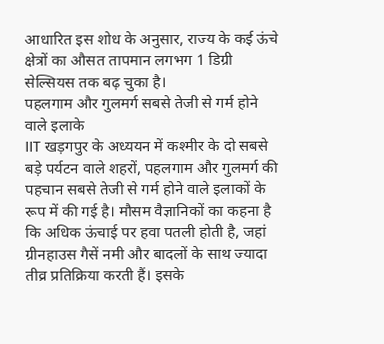आधारित इस शोध के अनुसार, राज्य के कई ऊंचे क्षेत्रों का औसत तापमान लगभग 1 डिग्री सेल्सियस तक बढ़ चुका है।
पहलगाम और गुलमर्ग सबसे तेजी से गर्म होने वाले इलाके
IIT खड़गपुर के अध्ययन में कश्मीर के दो सबसे बड़े पर्यटन वाले शहरों, पहलगाम और गुलमर्ग की पहचान सबसे तेजी से गर्म होने वाले इलाकों के रूप में की गई है। मौसम वैज्ञानिकों का कहना है कि अधिक ऊंचाई पर हवा पतली होती है, जहां ग्रीनहाउस गैसें नमी और बादलों के साथ ज्यादा तीव्र प्रतिक्रिया करती हैं। इसके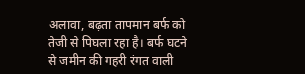अलावा, बढ़ता तापमान बर्फ को तेजी से पिघला रहा है। बर्फ घटने से जमीन की गहरी रंगत वाली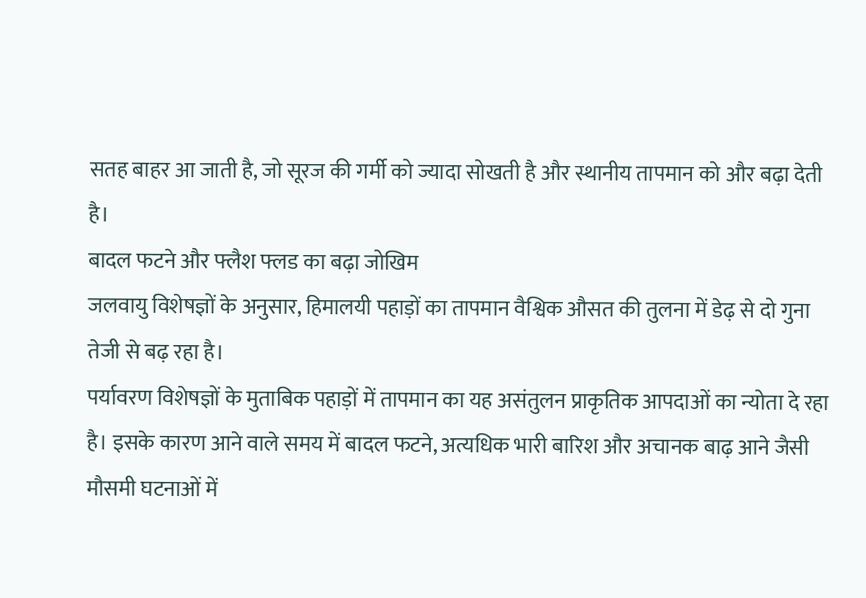सतह बाहर आ जाती है, जो सूरज की गर्मी को ज्यादा सोखती है और स्थानीय तापमान को और बढ़ा देती है।
बादल फटने और फ्लैश फ्लड का बढ़ा जोखिम
जलवायु विशेषज्ञों के अनुसार, हिमालयी पहाड़ों का तापमान वैश्विक औसत की तुलना में डेढ़ से दो गुना तेजी से बढ़ रहा है।
पर्यावरण विशेषज्ञों के मुताबिक पहाड़ों में तापमान का यह असंतुलन प्राकृतिक आपदाओं का न्योता दे रहा है। इसके कारण आने वाले समय में बादल फटने, अत्यधिक भारी बारिश और अचानक बाढ़ आने जैसी मौसमी घटनाओं में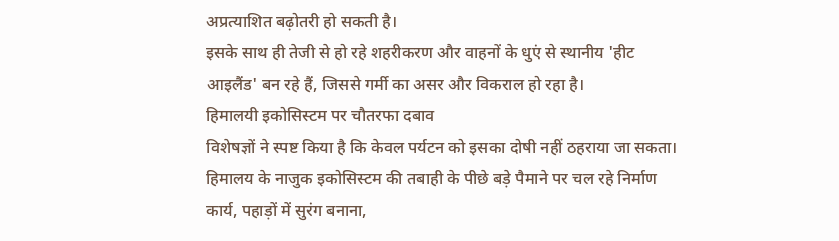अप्रत्याशित बढ़ोतरी हो सकती है।
इसके साथ ही तेजी से हो रहे शहरीकरण और वाहनों के धुएं से स्थानीय 'हीट आइलैंड' बन रहे हैं, जिससे गर्मी का असर और विकराल हो रहा है।
हिमालयी इकोसिस्टम पर चौतरफा दबाव
विशेषज्ञों ने स्पष्ट किया है कि केवल पर्यटन को इसका दोषी नहीं ठहराया जा सकता। हिमालय के नाजुक इकोसिस्टम की तबाही के पीछे बड़े पैमाने पर चल रहे निर्माण कार्य, पहाड़ों में सुरंग बनाना,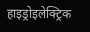हाइड्रोइलेक्ट्रिक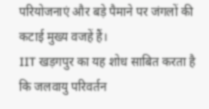परियोजनाएं और बड़े पैमाने पर जंगलों की कटाई मुख्य वजहें हैं।
IIT खड़गपुर का यह शोध साबित करता है कि जलवायु परिवर्तन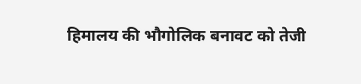हिमालय की भौगोलिक बनावट को तेजी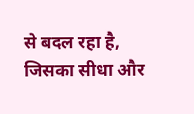से बदल रहा है, जिसका सीधा और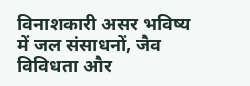विनाशकारी असर भविष्य में जल संसाधनों, जैव विविधता और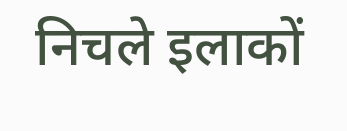निचले इलाकों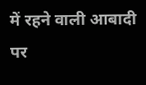में रहने वाली आबादी पर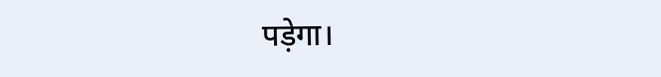पड़ेगा।